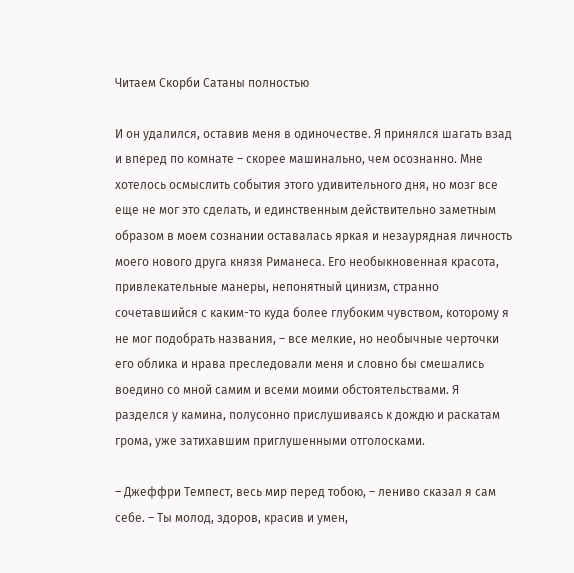Читаем Скорби Сатаны полностью

И он удалился, оставив меня в одиночестве. Я принялся шагать взад и вперед по комнате – скорее машинально, чем осознанно. Мне хотелось осмыслить события этого удивительного дня, но мозг все еще не мог это сделать, и единственным действительно заметным образом в моем сознании оставалась яркая и незаурядная личность моего нового друга князя Риманеса. Его необыкновенная красота, привлекательные манеры, непонятный цинизм, странно сочетавшийся с каким-то куда более глубоким чувством, которому я не мог подобрать названия, – все мелкие, но необычные черточки его облика и нрава преследовали меня и словно бы смешались воедино со мной самим и всеми моими обстоятельствами. Я разделся у камина, полусонно прислушиваясь к дождю и раскатам грома, уже затихавшим приглушенными отголосками.

– Джеффри Темпест, весь мир перед тобою, – лениво сказал я сам себе. – Ты молод, здоров, красив и умен,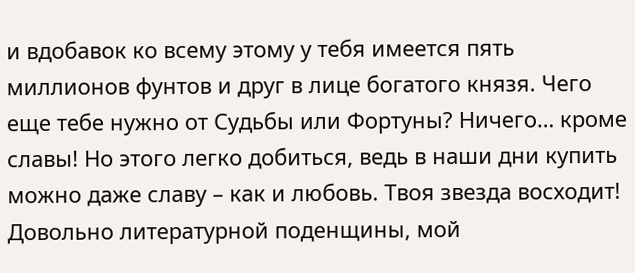и вдобавок ко всему этому у тебя имеется пять миллионов фунтов и друг в лице богатого князя. Чего еще тебе нужно от Судьбы или Фортуны? Ничего… кроме славы! Но этого легко добиться, ведь в наши дни купить можно даже славу – как и любовь. Твоя звезда восходит! Довольно литературной поденщины, мой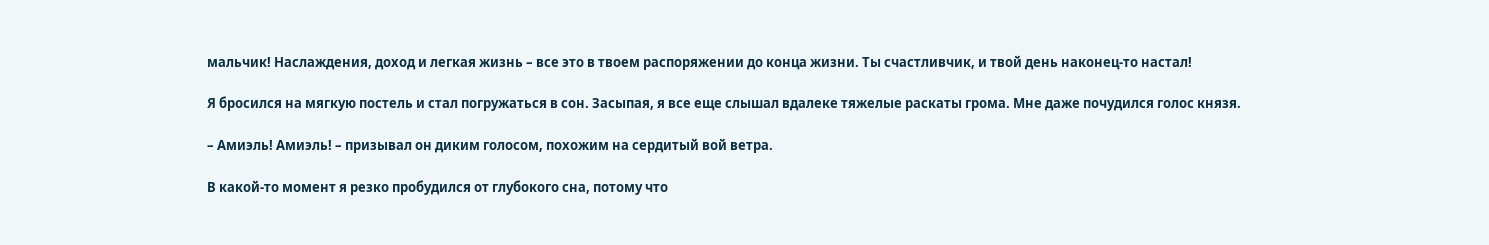мальчик! Наслаждения, доход и легкая жизнь – все это в твоем распоряжении до конца жизни. Ты счастливчик, и твой день наконец-то настал!

Я бросился на мягкую постель и стал погружаться в сон. Засыпая, я все еще слышал вдалеке тяжелые раскаты грома. Мне даже почудился голос князя.

– Амиэль! Амиэль! – призывал он диким голосом, похожим на сердитый вой ветра.

В какой-то момент я резко пробудился от глубокого сна, потому что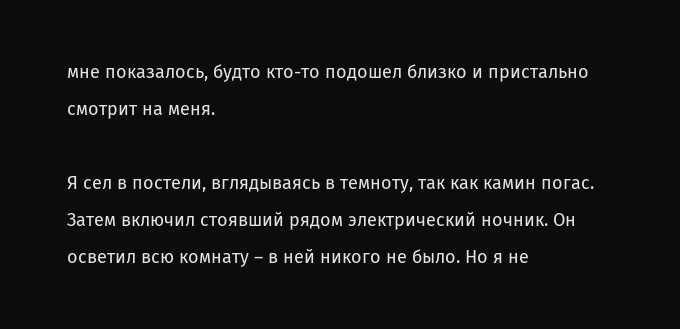мне показалось, будто кто-то подошел близко и пристально смотрит на меня.

Я сел в постели, вглядываясь в темноту, так как камин погас. Затем включил стоявший рядом электрический ночник. Он осветил всю комнату – в ней никого не было. Но я не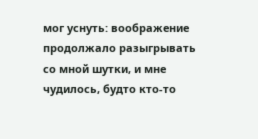мог уснуть: воображение продолжало разыгрывать со мной шутки, и мне чудилось, будто кто-то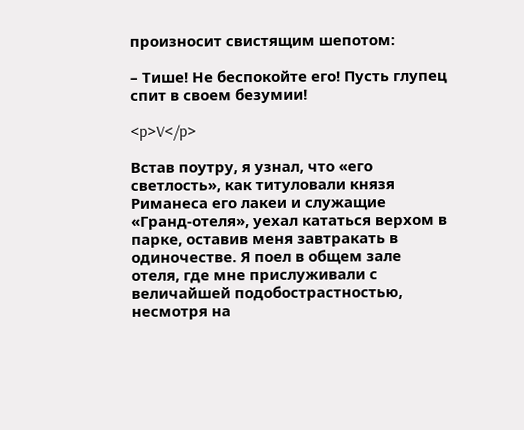произносит свистящим шепотом:

– Тише! Не беспокойте его! Пусть глупец спит в своем безумии!

<p>V</p>

Встав поутру, я узнал, что «его светлость», как титуловали князя Риманеса его лакеи и служащие «Гранд-отеля», уехал кататься верхом в парке, оставив меня завтракать в одиночестве. Я поел в общем зале отеля, где мне прислуживали с величайшей подобострастностью, несмотря на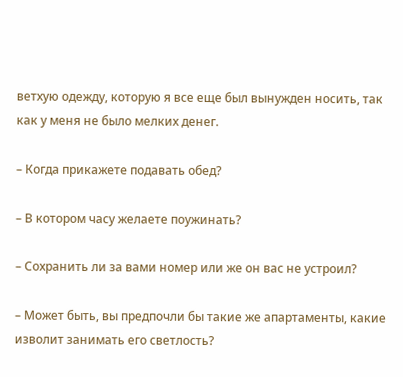ветхую одежду, которую я все еще был вынужден носить, так как у меня не было мелких денег.

– Когда прикажете подавать обед?

– В котором часу желаете поужинать?

– Сохранить ли за вами номер или же он вас не устроил?

– Может быть, вы предпочли бы такие же апартаменты, какие изволит занимать его светлость?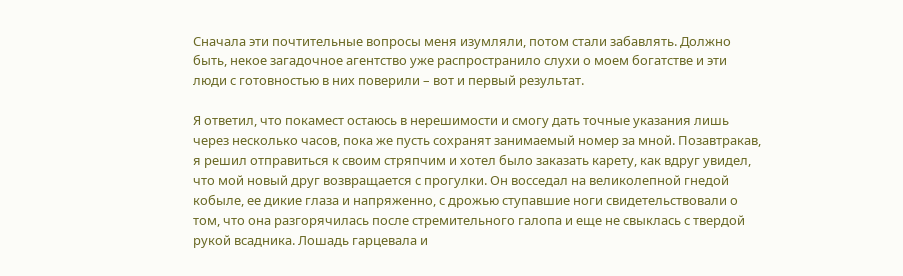Сначала эти почтительные вопросы меня изумляли, потом стали забавлять. Должно быть, некое загадочное агентство уже распространило слухи о моем богатстве и эти люди с готовностью в них поверили – вот и первый результат.

Я ответил, что покамест остаюсь в нерешимости и смогу дать точные указания лишь через несколько часов, пока же пусть сохранят занимаемый номер за мной. Позавтракав, я решил отправиться к своим стряпчим и хотел было заказать карету, как вдруг увидел, что мой новый друг возвращается с прогулки. Он восседал на великолепной гнедой кобыле, ее дикие глаза и напряженно, с дрожью ступавшие ноги свидетельствовали о том, что она разгорячилась после стремительного галопа и еще не свыклась с твердой рукой всадника. Лошадь гарцевала и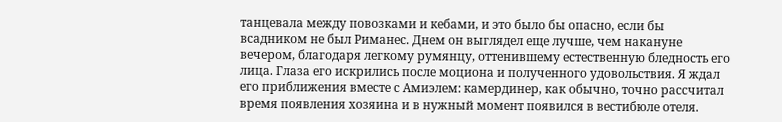танцевала между повозками и кебами, и это было бы опасно, если бы всадником не был Риманес. Днем он выглядел еще лучше, чем накануне вечером, благодаря легкому румянцу, оттенившему естественную бледность его лица. Глаза его искрились после моциона и полученного удовольствия. Я ждал его приближения вместе с Амиэлем: камердинер, как обычно, точно рассчитал время появления хозяина и в нужный момент появился в вестибюле отеля.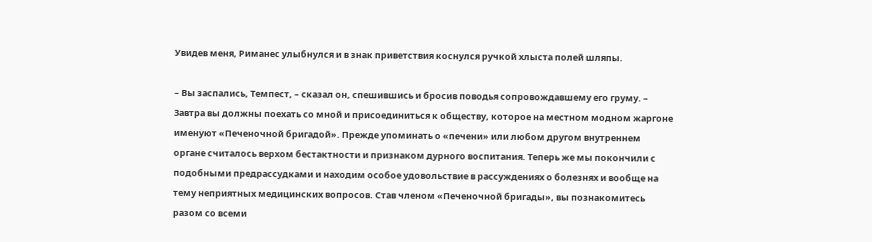Увидев меня, Риманес улыбнулся и в знак приветствия коснулся ручкой хлыста полей шляпы.

– Вы заспались, Темпест, – сказал он, спешившись и бросив поводья сопровождавшему его груму. – Завтра вы должны поехать со мной и присоединиться к обществу, которое на местном модном жаргоне именуют «Печеночной бригадой». Прежде упоминать о «печени» или любом другом внутреннем органе считалось верхом бестактности и признаком дурного воспитания. Теперь же мы покончили с подобными предрассудками и находим особое удовольствие в рассуждениях о болезнях и вообще на тему неприятных медицинских вопросов. Став членом «Печеночной бригады», вы познакомитесь разом со всеми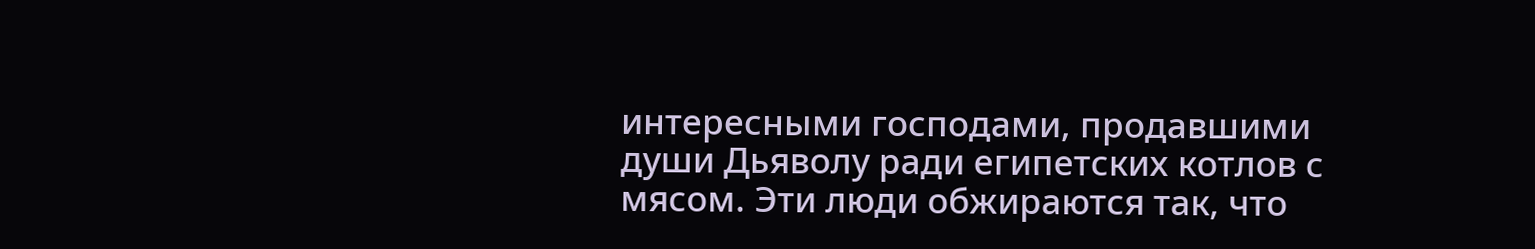интересными господами, продавшими души Дьяволу ради египетских котлов с мясом. Эти люди обжираются так, что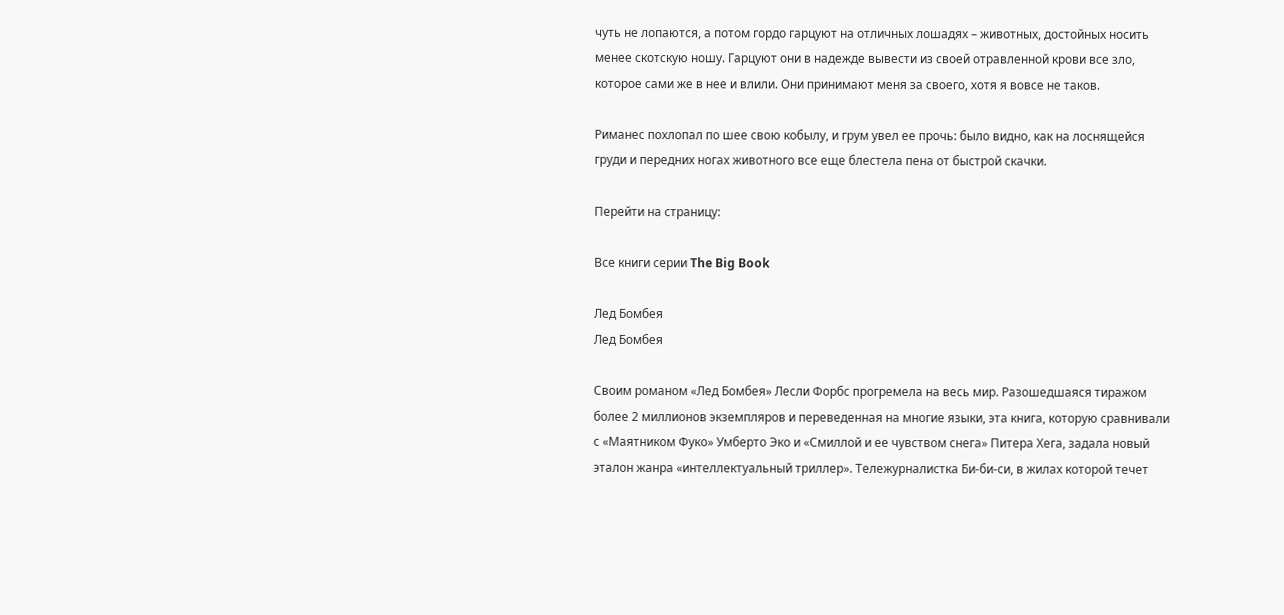чуть не лопаются, а потом гордо гарцуют на отличных лошадях – животных, достойных носить менее скотскую ношу. Гарцуют они в надежде вывести из своей отравленной крови все зло, которое сами же в нее и влили. Они принимают меня за своего, хотя я вовсе не таков.

Риманес похлопал по шее свою кобылу, и грум увел ее прочь: было видно, как на лоснящейся груди и передних ногах животного все еще блестела пена от быстрой скачки.

Перейти на страницу:

Все книги серии The Big Book

Лед Бомбея
Лед Бомбея

Своим романом «Лед Бомбея» Лесли Форбс прогремела на весь мир. Разошедшаяся тиражом более 2 миллионов экземпляров и переведенная на многие языки, эта книга, которую сравнивали с «Маятником Фуко» Умберто Эко и «Смиллой и ее чувством снега» Питера Хега, задала новый эталон жанра «интеллектуальный триллер». Тележурналистка Би-би-си, в жилах которой течет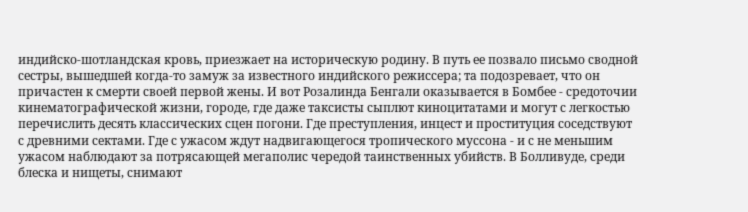индийско-шотландская кровь, приезжает на историческую родину. В путь ее позвало письмо сводной сестры, вышедшей когда-то замуж за известного индийского режиссера; та подозревает, что он причастен к смерти своей первой жены. И вот Розалинда Бенгали оказывается в Бомбее - средоточии кинематографической жизни, городе, где даже таксисты сыплют киноцитатами и могут с легкостью перечислить десять классических сцен погони. Где преступления, инцест и проституция соседствуют с древними сектами. Где с ужасом ждут надвигающегося тропического муссона - и с не меньшим ужасом наблюдают за потрясающей мегаполис чередой таинственных убийств. В Болливуде, среди блеска и нищеты, снимают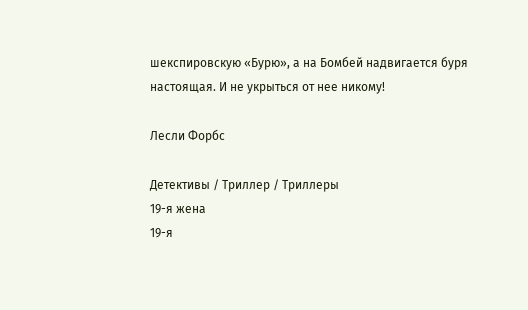шекспировскую «Бурю», а на Бомбей надвигается буря настоящая. И не укрыться от нее никому!

Лесли Форбс

Детективы / Триллер / Триллеры
19-я жена
19-я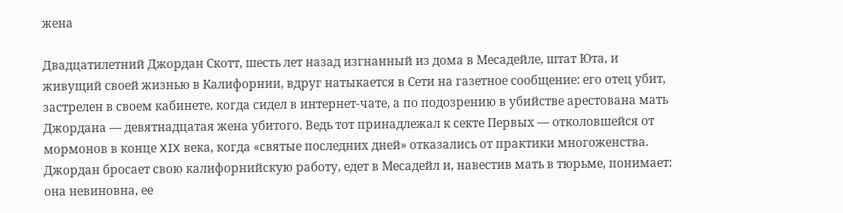жена

Двадцатилетний Джордан Скотт, шесть лет назад изгнанный из дома в Месадейле, штат Юта, и живущий своей жизнью в Калифорнии, вдруг натыкается в Сети на газетное сообщение: его отец убит, застрелен в своем кабинете, когда сидел в интернет-чате, а по подозрению в убийстве арестована мать Джордана — девятнадцатая жена убитого. Ведь тот принадлежал к секте Первых — отколовшейся от мормонов в конце XIX века, когда «святые последних дней» отказались от практики многоженства. Джордан бросает свою калифорнийскую работу, едет в Месадейл и, навестив мать в тюрьме, понимает: она невиновна, ее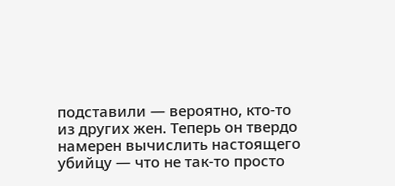подставили — вероятно, кто-то из других жен. Теперь он твердо намерен вычислить настоящего убийцу — что не так-то просто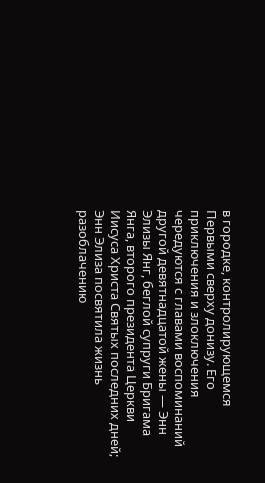в городке, контролирующемся Первыми сверху донизу. Его приключения и злоключения чередуются с главами воспоминаний другой девятнадцатой жены — Энн Элизы Янг, беглой супруги Бригама Янга, второго президента Церкви Иисуса Христа Святых последних дней; Энн Элиза посвятила жизнь разоблачению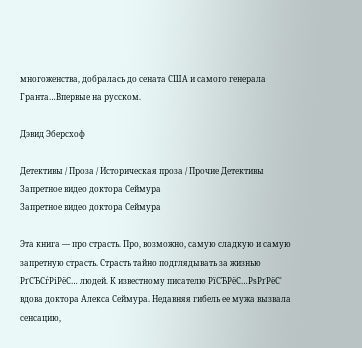многоженства, добралась до сената США и самого генерала Гранта…Впервые на русском.

Дэвид Эберсхоф

Детективы / Проза / Историческая проза / Прочие Детективы
Запретное видео доктора Сеймура
Запретное видео доктора Сеймура

Эта книга — про страсть. Про, возможно, самую сладкую и самую запретную страсть. Страсть тайно подглядывать за жизнью РґСЂСѓРіРёС… людей. К известному писателю РїСЂРёС…РѕРґРёС' вдова доктора Алекса Сеймура. Недавняя гибель ее мужа вызвала сенсацию,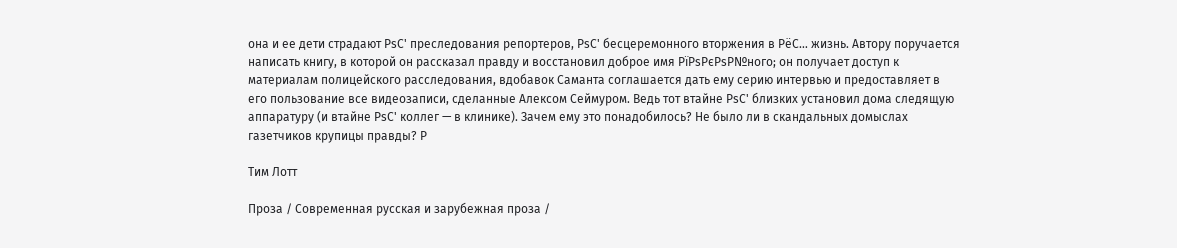она и ее дети страдают РѕС' преследования репортеров, РѕС' бесцеремонного вторжения в РёС… жизнь. Автору поручается написать книгу, в которой он рассказал правду и восстановил доброе имя РїРѕРєРѕР№ного; он получает доступ к материалам полицейского расследования, вдобавок Саманта соглашается дать ему серию интервью и предоставляет в его пользование все видеозаписи, сделанные Алексом Сеймуром. Ведь тот втайне РѕС' близких установил дома следящую аппаратуру (и втайне РѕС' коллег — в клинике). Зачем ему это понадобилось? Не было ли в скандальных домыслах газетчиков крупицы правды? Р

Тим Лотт

Проза / Современная русская и зарубежная проза /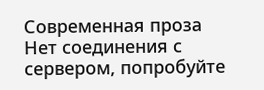Современная проза
Нет соединения с сервером, попробуйте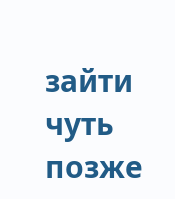зайти чуть позже